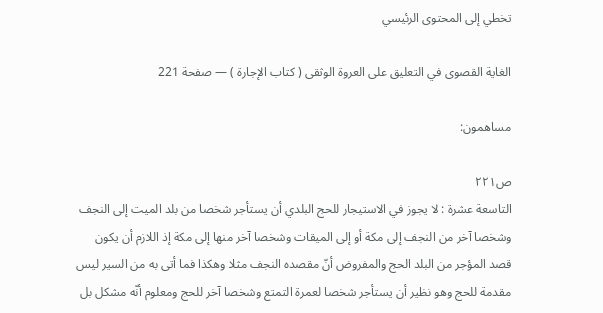تخطي إلى المحتوى الرئيسي

الغاية القصوى في التعليق على العروة الوثقى ( كتاب الإجارة ) — صفحة 221

مساهمون:

ص٢٢١
التاسعة عشرة : لا يجوز في الاستيجار للحج البلدي أن يستأجر شخصا من بلد الميت إلى النجف وشخصا آخر من النجف إلى مكة أو إلى الميقات وشخصا آخر منها إلى مكة إذ اللازم أن يكون قصد المؤجر من البلد الحج والمفروض أنّ مقصده النجف مثلا وهكذا فما أتى به من السير ليس مقدمة للحج وهو نظير أن يستأجر شخصا لعمرة التمتع وشخصا آخر للحج ومعلوم أنّه مشكل بل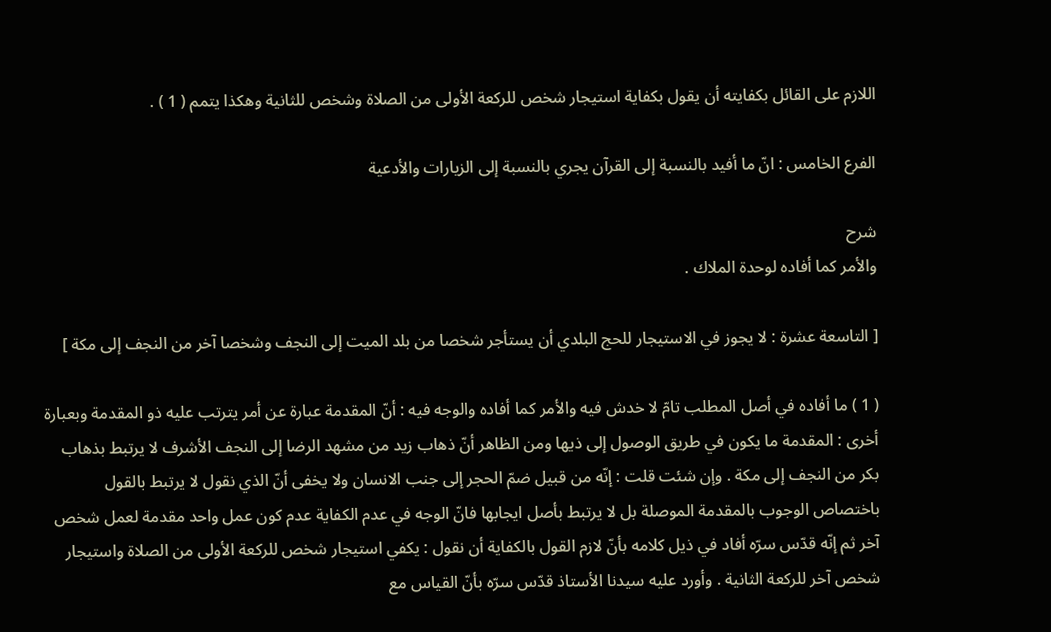اللازم على القائل بكفايته أن يقول بكفاية استيجار شخص للركعة الأولى من الصلاة وشخص للثانية وهكذا يتمم ( 1 ) .

الفرع الخامس : انّ ما أفيد بالنسبة إلى القرآن يجري بالنسبة إلى الزيارات والأدعية

شرح
والأمر كما أفاده لوحدة الملاك .

[ التاسعة عشرة : لا يجوز في الاستيجار للحج البلدي أن يستأجر شخصا من بلد الميت إلى النجف وشخصا آخر من النجف إلى مكة ]

( 1 ) ما أفاده في أصل المطلب تامّ لا خدش فيه والأمر كما أفاده والوجه فيه : أنّ المقدمة عبارة عن أمر يترتب عليه ذو المقدمة وبعبارة أخرى : المقدمة ما يكون في طريق الوصول إلى ذيها ومن الظاهر أنّ ذهاب زيد من مشهد الرضا إلى النجف الأشرف لا يرتبط بذهاب بكر من النجف إلى مكة . وإن شئت قلت : إنّه من قبيل ضمّ الحجر إلى جنب الانسان ولا يخفى أنّ الذي نقول لا يرتبط بالقول باختصاص الوجوب بالمقدمة الموصلة بل لا يرتبط بأصل ايجابها فانّ الوجه في عدم الكفاية عدم كون عمل واحد مقدمة لعمل شخص آخر ثم إنّه قدّس سرّه أفاد في ذيل كلامه بأنّ لازم القول بالكفاية أن نقول : يكفي استيجار شخص للركعة الأولى من الصلاة واستيجار شخص آخر للركعة الثانية . وأورد عليه سيدنا الأستاذ قدّس سرّه بأنّ القياس مع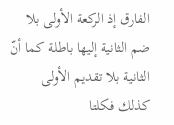الفارق إذ الركعة الأولى بلا ضم الثانية إليها باطلة كما أنّ الثانية بلا تقديم الأولى كذلك فكلتا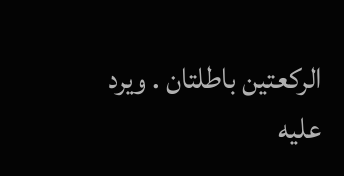الركعتين باطلتان . ويرد عليه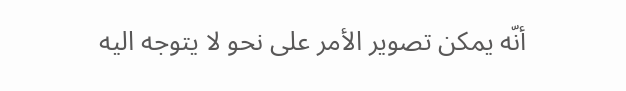أنّه يمكن تصوير الأمر على نحو لا يتوجه اليه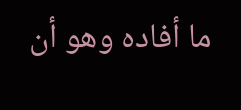ما أفاده وهو أن